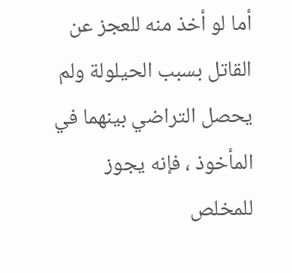أما لو أخذ منه للعجز عن القاتل بسبب الحيلولة ولم يحصل التراضي بينهما في المأخوذ ، فإنه يجوز للمخلص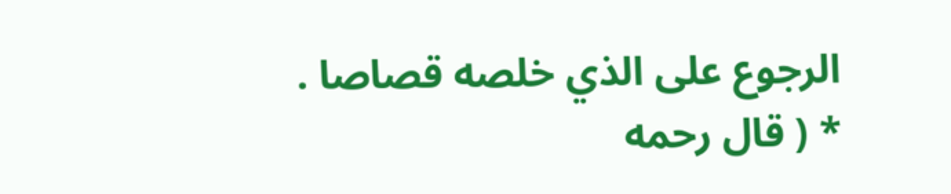الرجوع على الذي خلصه قصاصا .
* ( قال رحمه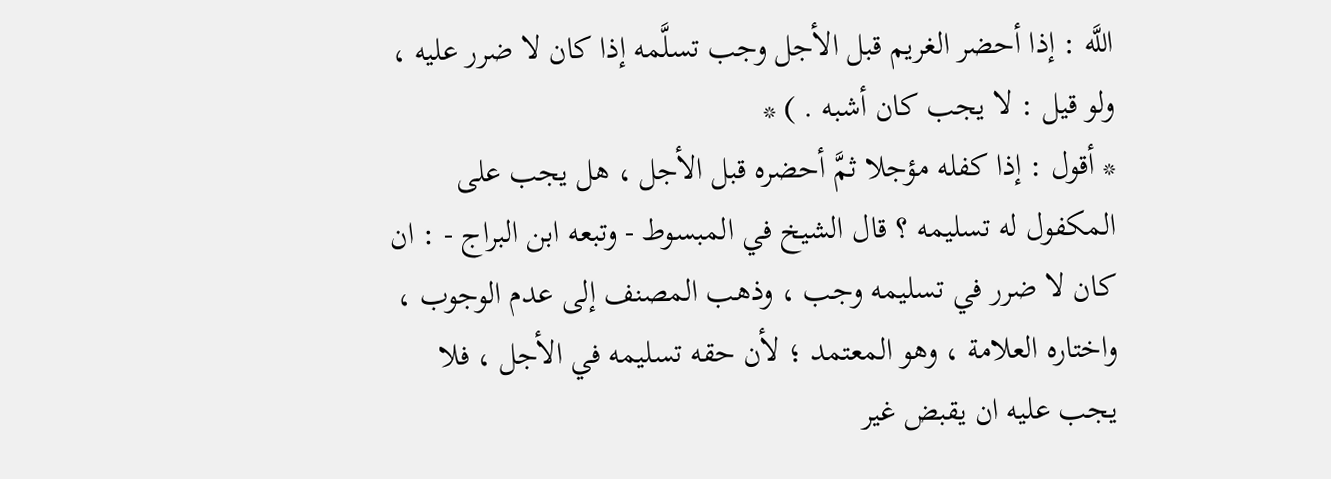اللَّه : إذا أحضر الغريم قبل الأجل وجب تسلَّمه إذا كان لا ضرر عليه ، ولو قيل : لا يجب كان أشبه . ) *
* أقول : إذا كفله مؤجلا ثمَّ أحضره قبل الأجل ، هل يجب على المكفول له تسليمه ؟ قال الشيخ في المبسوط - وتبعه ابن البراج - : ان كان لا ضرر في تسليمه وجب ، وذهب المصنف إلى عدم الوجوب ، واختاره العلامة ، وهو المعتمد ؛ لأن حقه تسليمه في الأجل ، فلا يجب عليه ان يقبض غير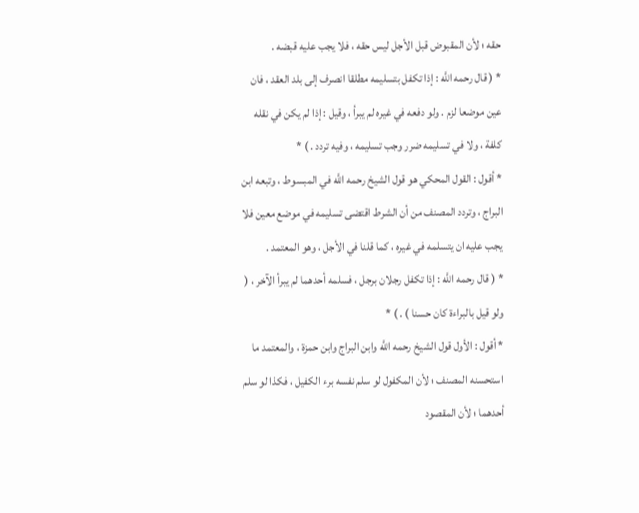حقه ؛ لأن المقبوض قبل الأجل ليس حقه ، فلا يجب عليه قبضه .
* ( قال رحمه اللَّه : إذا تكفل بتسليمه مطلقا انصرف إلى بلد العقد ، فان عين موضعا لزم . ولو دفعه في غيره لم يبرأ ، وقيل : إذا لم يكن في نقله كلفة ، ولا في تسليمه ضرر وجب تسليمه ، وفيه تردد . ) *
* أقول : القول المحكي هو قول الشيخ رحمه اللَّه في المبسوط ، وتبعه ابن البراج ، وتردد المصنف من أن الشرط اقتضى تسليمه في موضع معين فلا يجب عليه ان يتسلمه في غيره ، كما قلنا في الأجل ، وهو المعتمد .
* ( قال رحمه اللَّه : إذا تكفل رجلان برجل ، فسلمه أحدهما لم يبرأ الآخر ، ( ولو قيل بالبراءة كان حسنا ) . ) *
* أقول : الأول قول الشيخ رحمه اللَّه وابن البراج وابن حمزة ، والمعتمد ما استحسنه المصنف ؛ لأن المكفول لو سلم نفسه برء الكفيل ، فكذا لو سلم أحدهما ؛ لأن المقصود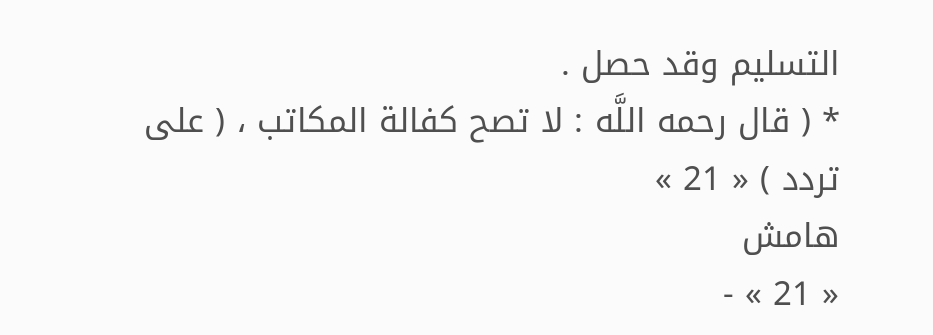التسليم وقد حصل .
* ( قال رحمه اللَّه : لا تصح كفالة المكاتب ، ( على تردد ) « 21 »
هامش
« 21 » -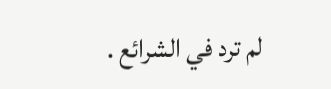لم ترد في الشرائع .